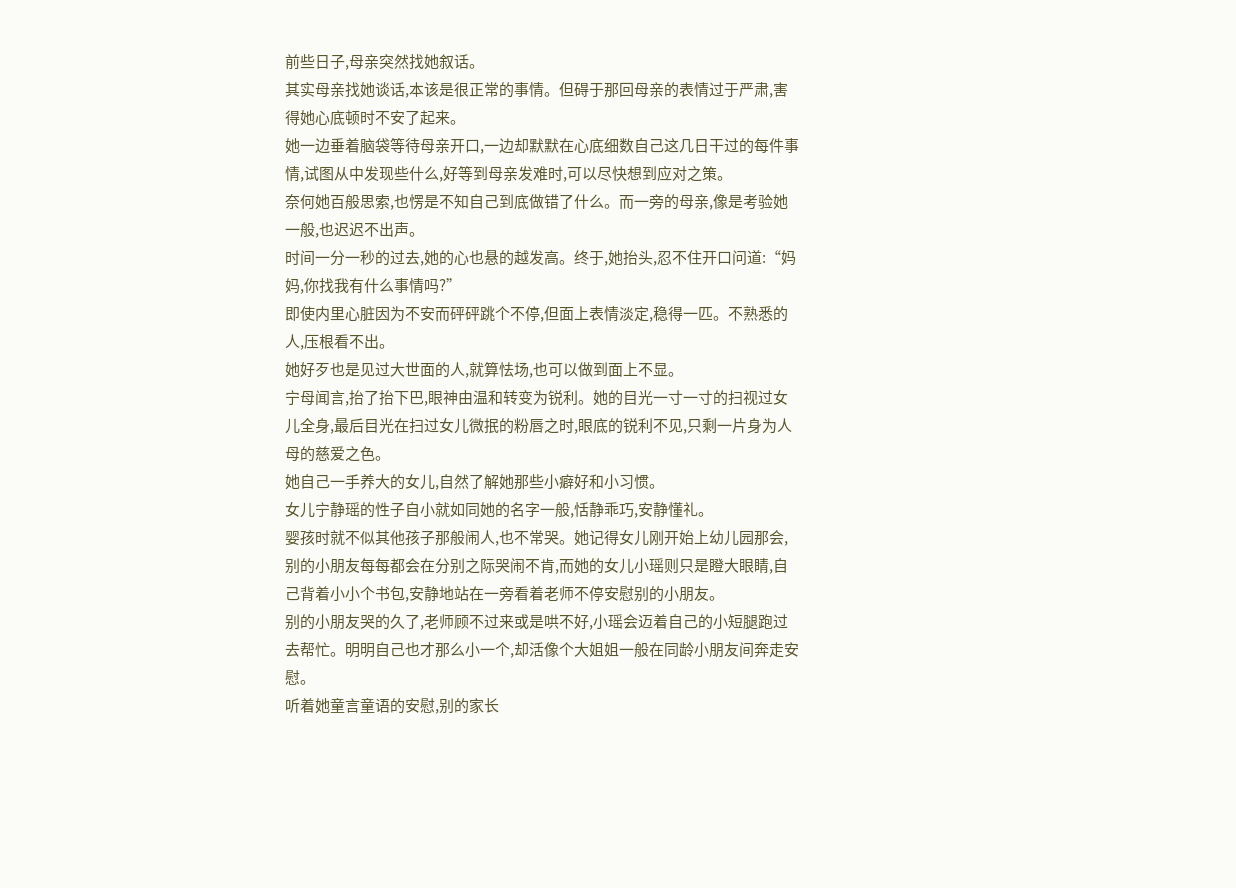前些日子,母亲突然找她叙话。
其实母亲找她谈话,本该是很正常的事情。但碍于那回母亲的表情过于严肃,害得她心底顿时不安了起来。
她一边垂着脑袋等待母亲开口,一边却默默在心底细数自己这几日干过的每件事情,试图从中发现些什么,好等到母亲发难时,可以尽快想到应对之策。
奈何她百般思索,也愣是不知自己到底做错了什么。而一旁的母亲,像是考验她一般,也迟迟不出声。
时间一分一秒的过去,她的心也悬的越发高。终于,她抬头,忍不住开口问道:“妈妈,你找我有什么事情吗?”
即使内里心脏因为不安而砰砰跳个不停,但面上表情淡定,稳得一匹。不熟悉的人,压根看不出。
她好歹也是见过大世面的人,就算怯场,也可以做到面上不显。
宁母闻言,抬了抬下巴,眼神由温和转变为锐利。她的目光一寸一寸的扫视过女儿全身,最后目光在扫过女儿微抿的粉唇之时,眼底的锐利不见,只剩一片身为人母的慈爱之色。
她自己一手养大的女儿,自然了解她那些小癖好和小习惯。
女儿宁静瑶的性子自小就如同她的名字一般,恬静乖巧,安静懂礼。
婴孩时就不似其他孩子那般闹人,也不常哭。她记得女儿刚开始上幼儿园那会,别的小朋友每每都会在分别之际哭闹不肯,而她的女儿小瑶则只是瞪大眼睛,自己背着小小个书包,安静地站在一旁看着老师不停安慰别的小朋友。
别的小朋友哭的久了,老师顾不过来或是哄不好,小瑶会迈着自己的小短腿跑过去帮忙。明明自己也才那么小一个,却活像个大姐姐一般在同龄小朋友间奔走安慰。
听着她童言童语的安慰,别的家长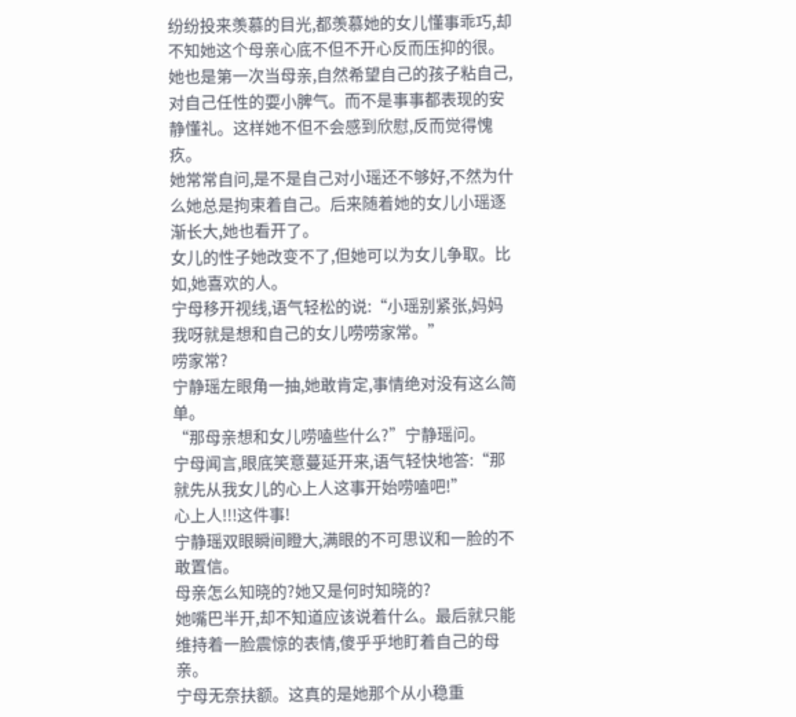纷纷投来羡慕的目光,都羡慕她的女儿懂事乖巧,却不知她这个母亲心底不但不开心反而压抑的很。
她也是第一次当母亲,自然希望自己的孩子粘自己,对自己任性的耍小脾气。而不是事事都表现的安静懂礼。这样她不但不会感到欣慰,反而觉得愧疚。
她常常自问,是不是自己对小瑶还不够好,不然为什么她总是拘束着自己。后来随着她的女儿小瑶逐渐长大,她也看开了。
女儿的性子她改变不了,但她可以为女儿争取。比如,她喜欢的人。
宁母移开视线,语气轻松的说:“小瑶别紧张,妈妈我呀就是想和自己的女儿唠唠家常。”
唠家常?
宁静瑶左眼角一抽,她敢肯定,事情绝对没有这么简单。
“那母亲想和女儿唠嗑些什么?”宁静瑶问。
宁母闻言,眼底笑意蔓延开来,语气轻快地答:“那就先从我女儿的心上人这事开始唠嗑吧!”
心上人!!!这件事!
宁静瑶双眼瞬间瞪大,满眼的不可思议和一脸的不敢置信。
母亲怎么知晓的?她又是何时知晓的?
她嘴巴半开,却不知道应该说着什么。最后就只能维持着一脸震惊的表情,傻乎乎地盯着自己的母亲。
宁母无奈扶额。这真的是她那个从小稳重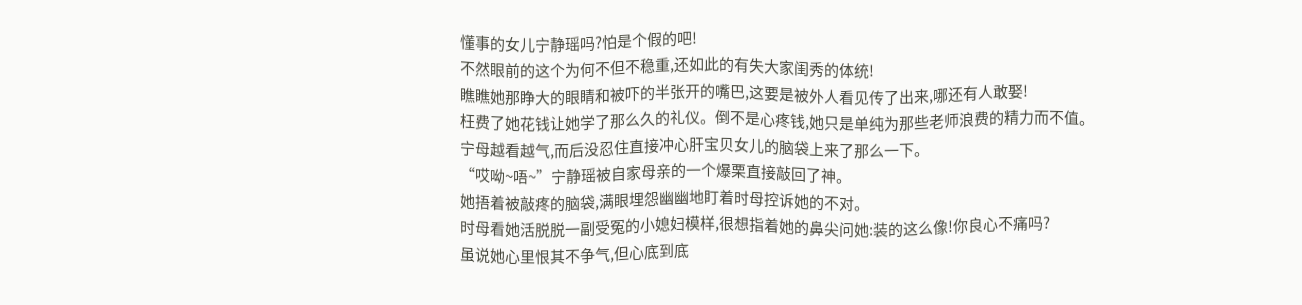懂事的女儿宁静瑶吗?怕是个假的吧!
不然眼前的这个为何不但不稳重,还如此的有失大家闺秀的体统!
瞧瞧她那睁大的眼睛和被吓的半张开的嘴巴,这要是被外人看见传了出来,哪还有人敢娶!
枉费了她花钱让她学了那么久的礼仪。倒不是心疼钱,她只是单纯为那些老师浪费的精力而不值。
宁母越看越气,而后没忍住直接冲心肝宝贝女儿的脑袋上来了那么一下。
“哎呦~唔~”宁静瑶被自家母亲的一个爆栗直接敲回了神。
她捂着被敲疼的脑袋,满眼埋怨幽幽地盯着时母控诉她的不对。
时母看她活脱脱一副受冤的小媳妇模样,很想指着她的鼻尖问她:装的这么像!你良心不痛吗?
虽说她心里恨其不争气,但心底到底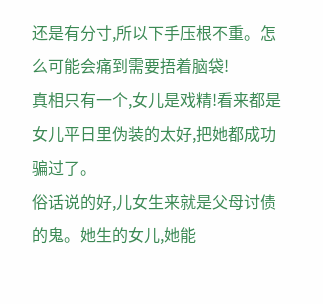还是有分寸,所以下手压根不重。怎么可能会痛到需要捂着脑袋!
真相只有一个,女儿是戏精!看来都是女儿平日里伪装的太好,把她都成功骗过了。
俗话说的好,儿女生来就是父母讨债的鬼。她生的女儿,她能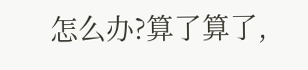怎么办?算了算了,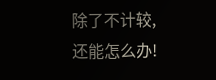除了不计较,还能怎么办!